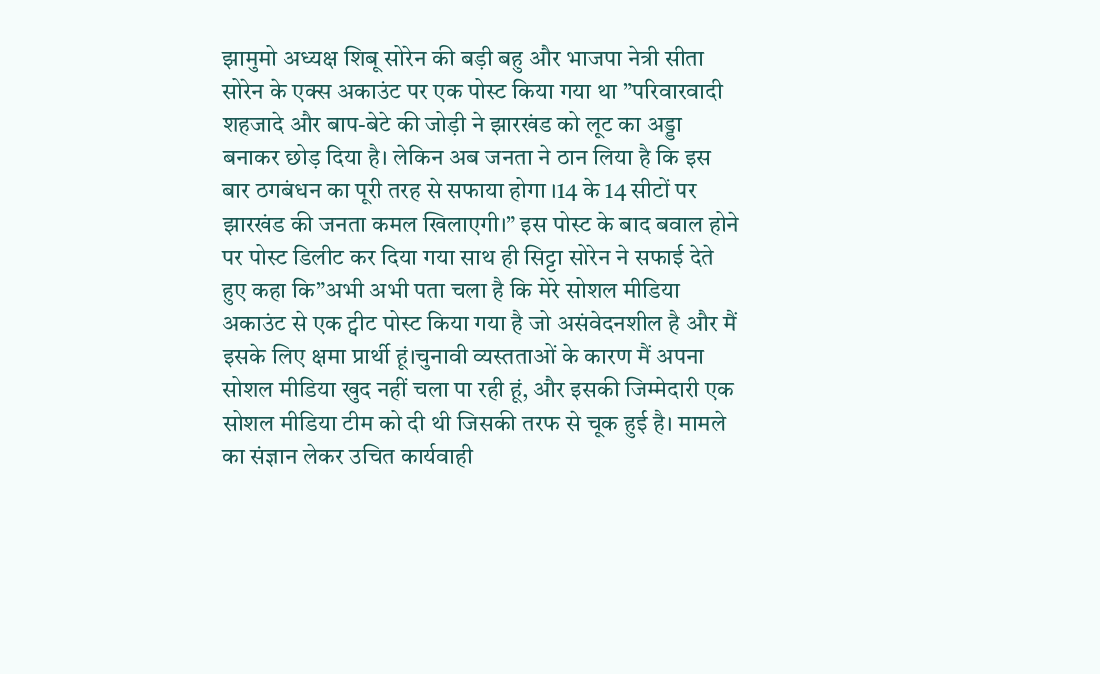झामुमो अध्यक्ष शिबू सोरेन की बड़ी बहु और भाजपा नेत्री सीता सोरेन के एक्स अकाउंट पर एक पोस्ट किया गया था ”परिवारवादी शहजादे और बाप-बेटे की जोड़ी ने झारखंड को लूट का अड्डा बनाकर छोड़ दिया है। लेकिन अब जनता ने ठान लिया है कि इस बार ठगबंधन का पूरी तरह से सफाया होगा ।14 के 14 सीटों पर झारखंड की जनता कमल खिलाएगी।” इस पोस्ट के बाद बवाल होने पर पोस्ट डिलीट कर दिया गया साथ ही सिट्टा सोरेन ने सफाई देते हुए कहा कि”अभी अभी पता चला है कि मेरे सोशल मीडिया अकाउंट से एक ट्वीट पोस्ट किया गया है जो असंवेदनशील है और मैं इसके लिए क्षमा प्रार्थी हूं।चुनावी व्यस्तताओं के कारण मैं अपना सोशल मीडिया खुद नहीं चला पा रही हूं, और इसकी जिम्मेदारी एक सोशल मीडिया टीम को दी थी जिसकी तरफ से चूक हुई है। मामले का संज्ञान लेकर उचित कार्यवाही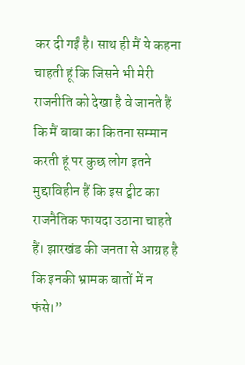कर दी गईं है। साथ ही मैं ये कहना चाहती हूं कि जिसने भी मेरी राजनीति को देखा है वे जानते हैं कि मैं बाबा का कितना सम्मान करती हूं पर कुछ लोग इतने मुद्दाविहीन हैं कि इस ट्वीट का राजनैतिक फायदा उठाना चाहते हैं। झारखंड की जनता से आग्रह है कि इनकी भ्रामक बातों में न फंसे।”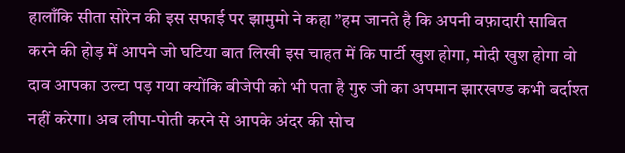हालाँकि सीता सोरेन की इस सफाई पर झामुमो ने कहा ”हम जानते है कि अपनी वफ़ादारी साबित करने की होड़ में आपने जो घटिया बात लिखी इस चाहत में कि पार्टी खुश होगा, मोदी खुश होगा वो दाव आपका उल्टा पड़ गया क्योंकि बीजेपी को भी पता है गुरु जी का अपमान झारखण्ड कभी बर्दाश्त नहीं करेगा। अब लीपा-पोती करने से आपके अंदर की सोच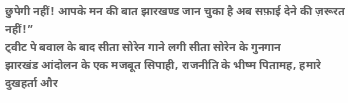छुपेगी नहीं! आपके मन की बात झारखण्ड जान चुका है अब सफ़ाई देने की ज़रूरत नहीं!”
ट्वीट पे बवाल के बाद सीता सोरेन गाने लगी सीता सोरेन के गुनगान
झारखंड आंदोलन के एक मजबूत सिपाही, राजनीति के भीष्म पितामह, हमारे दुखहर्ता और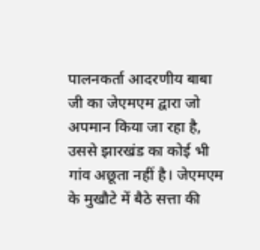पालनकर्ता आदरणीय बाबा जी का जेएमएम द्वारा जो अपमान किया जा रहा है, उससे झारखंड का कोई भी गांव अछूता नहीं है। जेएमएम के मुखौटे में बैठे सत्ता की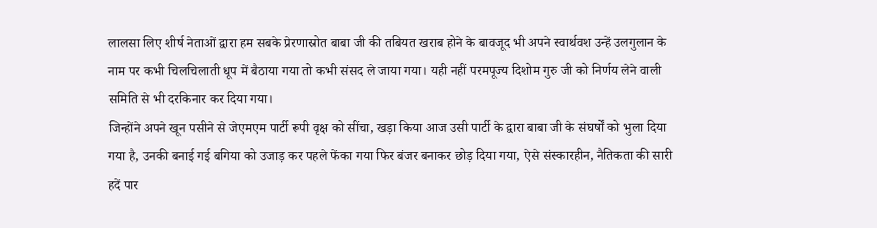लालसा लिए शीर्ष नेताओं द्वारा हम सबके प्रेरणास्रोत बाबा जी की तबियत खराब होने के बावजूद भी अपने स्वार्थवश उन्हें उलगुलान के नाम पर कभी चिलचिलाती धूप में बैठाया गया तो कभी संसद ले जाया गया। यही नहीं परमपूज्य दिशोम गुरु जी को निर्णय लेने वाली समिति से भी दरकिनार कर दिया गया।
जिन्होंने अपने खून पसीने से जेएमएम पार्टी रूपी वृक्ष को सींचा, खड़ा किया आज उसी पार्टी के द्वारा बाबा जी के संघर्षों को भुला दिया गया है, उनकी बनाई गई बगिया को उजाड़ कर पहले फेंका गया फिर बंजर बनाकर छोड़ दिया गया, ऐसे संस्कारहीन, नैतिकता की सारी हदें पार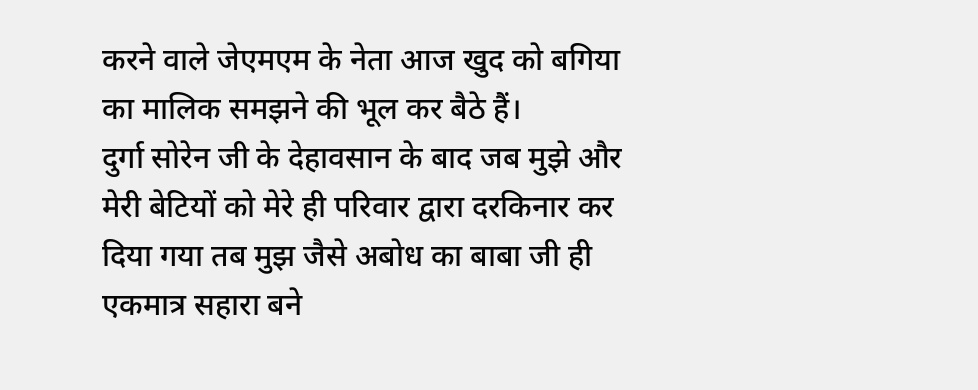करने वाले जेएमएम के नेता आज खुद को बगिया का मालिक समझने की भूल कर बैठे हैं।
दुर्गा सोरेन जी के देहावसान के बाद जब मुझे और मेरी बेटियों को मेरे ही परिवार द्वारा दरकिनार कर दिया गया तब मुझ जैसे अबोध का बाबा जी ही एकमात्र सहारा बने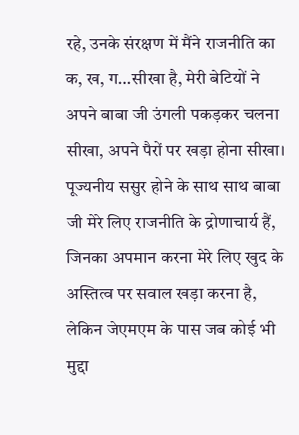रहे, उनके संरक्षण में मैंने राजनीति का क, ख, ग…सीखा है, मेरी बेटियों ने अपने बाबा जी उंगली पकड़कर चलना सीखा, अपने पैरों पर खड़ा होना सीखा। पूज्यनीय ससुर होने के साथ साथ बाबा जी मेरे लिए राजनीति के द्रोणाचार्य हैं, जिनका अपमान करना मेरे लिए खुद के अस्तित्व पर सवाल खड़ा करना है, लेकिन जेएमएम के पास जब कोई भी मुद्दा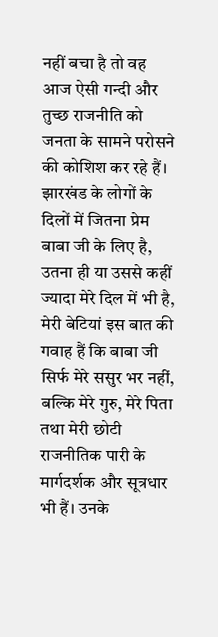नहीं बचा है तो वह आज ऐसी गन्दी और तुच्छ राजनीति को जनता के सामने परोसने की कोशिश कर रहे हैं।
झारखंड के लोगों के दिलों में जितना प्रेम बाबा जी के लिए है, उतना ही या उससे कहीं ज्यादा मेरे दिल में भी है, मेरी बेटियां इस बात की गवाह हैं कि बाबा जी सिर्फ मेरे ससुर भर नहीं, बल्कि मेरे गुरु, मेरे पिता तथा मेरी छोटी राजनीतिक पारी के मार्गदर्शक और सूत्रधार भी हैं। उनके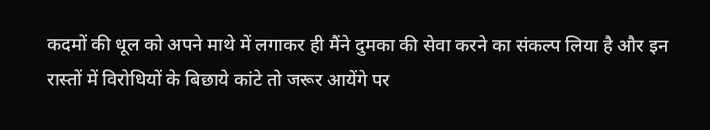कदमों की धूल को अपने माथे में लगाकर ही मैंने दुमका की सेवा करने का संकल्प लिया है और इन रास्तों में विरोधियों के बिछाये कांटे तो जरूर आयेंगे पर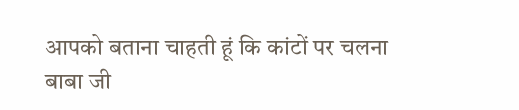आपको बताना चाहती हूं कि कांटों पर चलना बाबा जी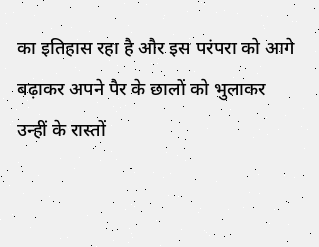का इतिहास रहा है और इस परंपरा को आगे बढ़ाकर अपने पैर के छालों को भुलाकर उन्हीं के रास्तों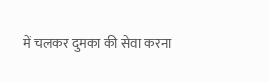में चलकर दुमका की सेवा करना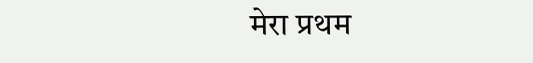मेरा प्रथम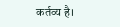कर्तव्य है।